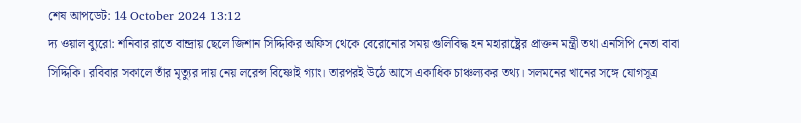শেষ আপডেট: 14 October 2024 13:12
দ্য ওয়াল ব্যুরো: শনিবার রাতে বান্দ্রায় ছেলে জিশান সিদ্দিকির অফিস থেকে বেরোনোর সময় গুলিবিদ্ধ হন মহারাষ্ট্রের প্রাক্তন মন্ত্রী তথা এনসিপি নেতা বাবা সিদ্দিকি। রবিবার সকালে তাঁর মৃত্যুর দায় নেয় লরেন্স বিষ্ণোই গ্যাং। তারপরই উঠে আসে একাধিক চাঞ্চল্যকর তথ্য। সলমনের খানের সঙ্গে যোগসূত্র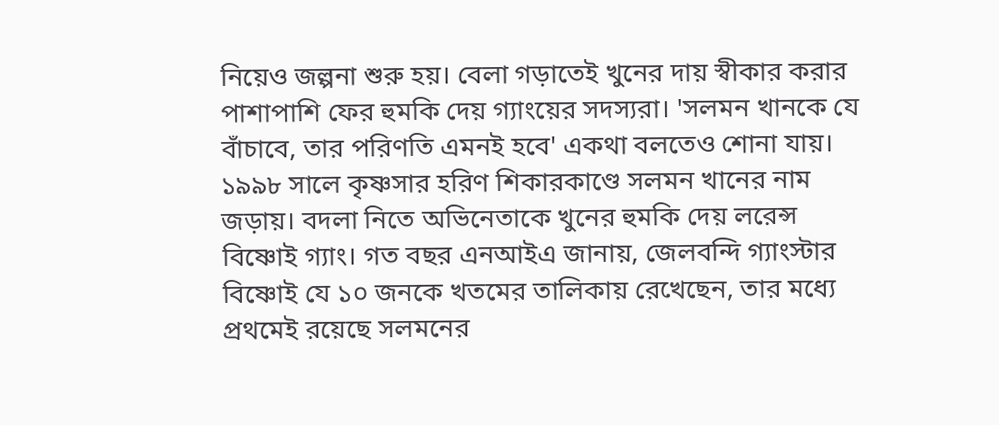নিয়েও জল্পনা শুরু হয়। বেলা গড়াতেই খুনের দায় স্বীকার করার পাশাপাশি ফের হুমকি দেয় গ্যাংয়ের সদস্যরা। 'সলমন খানকে যে বাঁচাবে, তার পরিণতি এমনই হবে' একথা বলতেও শোনা যায়।
১৯৯৮ সালে কৃষ্ণসার হরিণ শিকারকাণ্ডে সলমন খানের নাম জড়ায়। বদলা নিতে অভিনেতাকে খুনের হুমকি দেয় লরেন্স বিষ্ণোই গ্যাং। গত বছর এনআইএ জানায়, জেলবন্দি গ্যাংস্টার বিষ্ণোই যে ১০ জনকে খতমের তালিকায় রেখেছেন, তার মধ্যে প্রথমেই রয়েছে সলমনের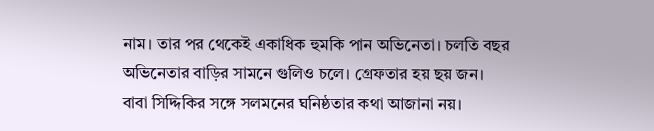নাম। তার পর থেকেই একাধিক হুমকি পান অভিনেতা। চলতি বছর অভিনেতার বাড়ির সামনে গুলিও চলে। গ্রেফতার হয় ছয় জন।
বাবা সিদ্দিকির সঙ্গে সলমনের ঘনিষ্ঠতার কথা আজানা নয়।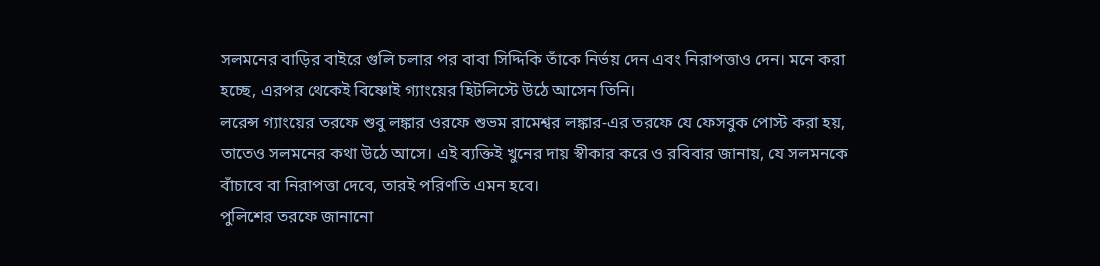সলমনের বাড়ির বাইরে গুলি চলার পর বাবা সিদ্দিকি তাঁকে নির্ভয় দেন এবং নিরাপত্তাও দেন। মনে করা হচ্ছে, এরপর থেকেই বিষ্ণোই গ্যাংয়ের হিটলিস্টে উঠে আসেন তিনি।
লরেন্স গ্যাংয়ের তরফে শুবু লঙ্কার ওরফে শুভম রামেশ্বর লঙ্কার-এর তরফে যে ফেসবুক পোস্ট করা হয়, তাতেও সলমনের কথা উঠে আসে। এই ব্যক্তিই খুনের দায় স্বীকার করে ও রবিবার জানায়, যে সলমনকে বাঁচাবে বা নিরাপত্তা দেবে, তারই পরিণতি এমন হবে।
পুলিশের তরফে জানানো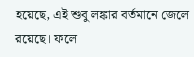হয়েছে, এই শুবু লঙ্কার বর্তমানে জেলে রয়েছে। ফলে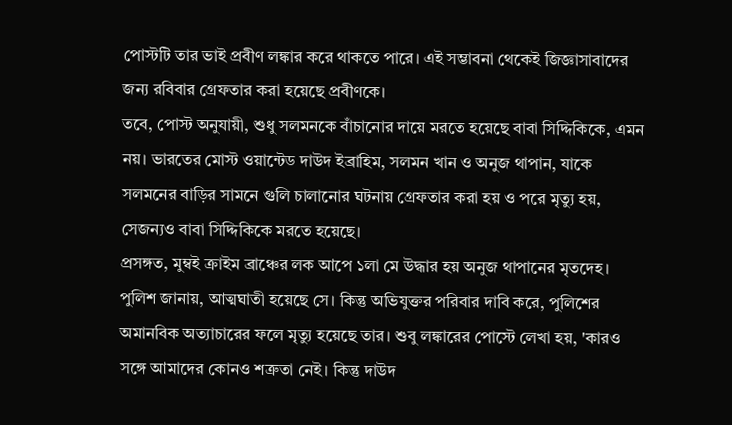পোস্টটি তার ভাই প্রবীণ লঙ্কার করে থাকতে পারে। এই সম্ভাবনা থেকেই জিজ্ঞাসাবাদের জন্য রবিবার গ্রেফতার করা হয়েছে প্রবীণকে।
তবে, পোস্ট অনুযায়ী, শুধু সলমনকে বাঁচানোর দায়ে মরতে হয়েছে বাবা সিদ্দিকিকে, এমন নয়। ভারতের মোস্ট ওয়ান্টেড দাউদ ইব্রাহিম, সলমন খান ও অনুজ থাপান, যাকে সলমনের বাড়ির সামনে গুলি চালানোর ঘটনায় গ্রেফতার করা হয় ও পরে মৃত্যু হয়, সেজন্যও বাবা সিদ্দিকিকে মরতে হয়েছে।
প্রসঙ্গত, মুম্বই ক্রাইম ব্রাঞ্চের লক আপে ১লা মে উদ্ধার হয় অনুজ থাপানের মৃতদেহ। পুলিশ জানায়, আত্মঘাতী হয়েছে সে। কিন্তু অভিযুক্তর পরিবার দাবি করে, পুলিশের অমানবিক অত্যাচারের ফলে মৃত্যু হয়েছে তার। শুবু লঙ্কারের পোস্টে লেখা হয়, 'কারও সঙ্গে আমাদের কোনও শত্রুতা নেই। কিন্তু দাউদ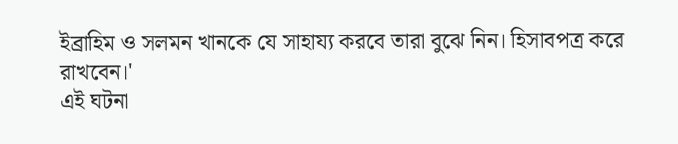ইব্রাহিম ও সলমন খানকে যে সাহায্য করবে তারা বুঝে নিন। হিসাবপত্র করে রাখবেন।'
এই ঘটনা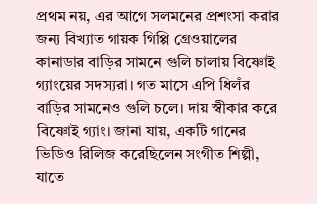প্রথম নয়, এর আগে সলমনের প্রশংসা করার জন্য বিখ্যাত গায়ক গিপ্পি গ্রেওয়ালের কানাডার বাড়ির সামনে গুলি চালায় বিষ্ণোই গ্যাংয়ের সদস্যরা। গত মাসে এপি ধিলঁর বাড়ির সামনেও গুলি চলে। দায় স্বীকার করে বিষ্ণোই গ্যাং। জানা যায়, একটি গানের ভিডিও রিলিজ করেছিলেন সংগীত শিল্পী, যাতে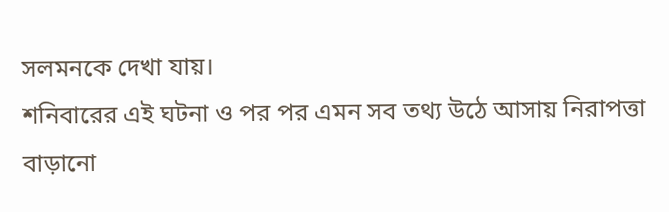সলমনকে দেখা যায়।
শনিবারের এই ঘটনা ও পর পর এমন সব তথ্য উঠে আসায় নিরাপত্তা বাড়ানো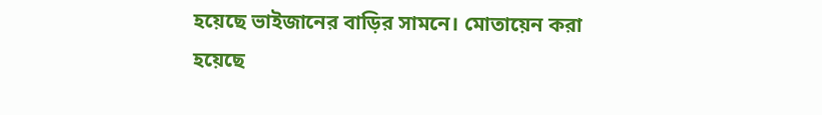হয়েছে ভাইজানের বাড়ির সামনে। মোতায়েন করা হয়েছে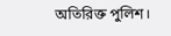অতিরিক্ত পুলিশ।